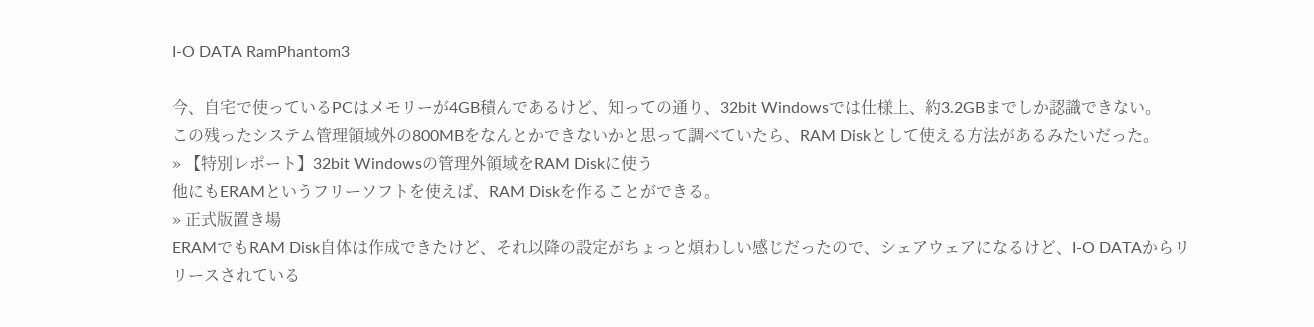I-O DATA RamPhantom3

今、自宅で使っているPCはメモリーが4GB積んであるけど、知っての通り、32bit Windowsでは仕様上、約3.2GBまでしか認識できない。
この残ったシステム管理領域外の800MBをなんとかできないかと思って調べていたら、RAM Diskとして使える方法があるみたいだった。
» 【特別レポート】32bit Windowsの管理外領域をRAM Diskに使う
他にもERAMというフリーソフトを使えば、RAM Diskを作ることができる。
» 正式版置き場
ERAMでもRAM Disk自体は作成できたけど、それ以降の設定がちょっと煩わしい感じだったので、シェアウェアになるけど、I-O DATAからリリースされている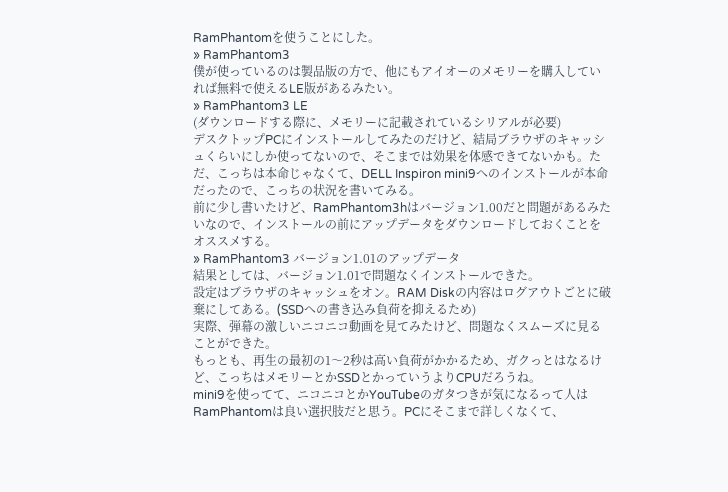RamPhantomを使うことにした。
» RamPhantom3
僕が使っているのは製品版の方で、他にもアイオーのメモリーを購入していれば無料で使えるLE版があるみたい。
» RamPhantom3 LE
(ダウンロードする際に、メモリーに記載されているシリアルが必要)
デスクトップPCにインストールしてみたのだけど、結局ブラウザのキャッシュくらいにしか使ってないので、そこまでは効果を体感できてないかも。ただ、こっちは本命じゃなくて、DELL Inspiron mini9へのインストールが本命だったので、こっちの状況を書いてみる。
前に少し書いたけど、RamPhantom3hはバージョン1.00だと問題があるみたいなので、インストールの前にアップデータをダウンロードしておくことをオススメする。
» RamPhantom3 バージョン1.01のアップデータ
結果としては、バージョン1.01で問題なくインストールできた。
設定はブラウザのキャッシュをオン。RAM Diskの内容はログアウトごとに破棄にしてある。(SSDへの書き込み負荷を抑えるため)
実際、弾幕の激しいニコニコ動画を見てみたけど、問題なくスムーズに見ることができた。
もっとも、再生の最初の1〜2秒は高い負荷がかかるため、ガクっとはなるけど、こっちはメモリーとかSSDとかっていうよりCPUだろうね。
mini9を使ってて、ニコニコとかYouTubeのガタつきが気になるって人はRamPhantomは良い選択肢だと思う。PCにそこまで詳しくなくて、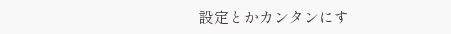設定とかカンタンにす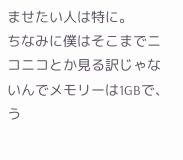ませたい人は特に。
ちなみに僕はそこまでニコニコとか見る訳じゃないんでメモリーは1GBで、う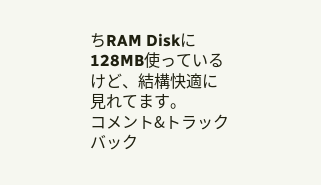ちRAM Diskに128MB使っているけど、結構快適に見れてます。
コメント&トラックバック